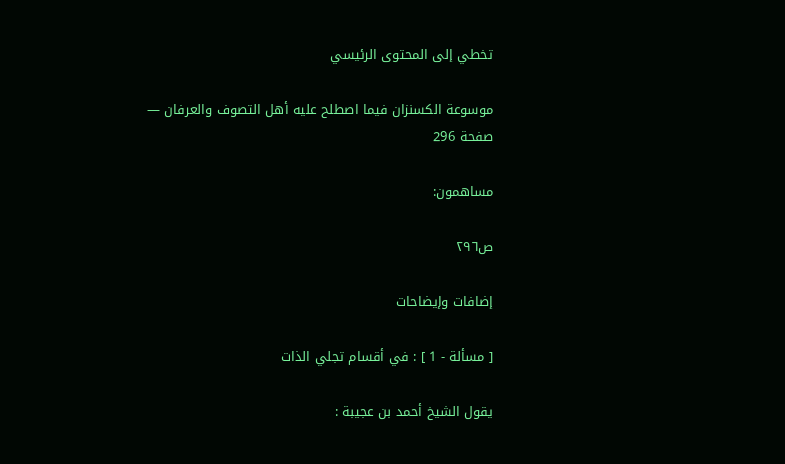تخطي إلى المحتوى الرئيسي

موسوعة الكسنزان فيما اصطلح عليه أهل التصوف والعرفان — صفحة 296

مساهمون:

ص٢٩٦

إضافات وإيضاحات

[ مسألة - 1 ] : في أقسام تجلي الذات

يقول الشيخ أحمد بن عجيبة :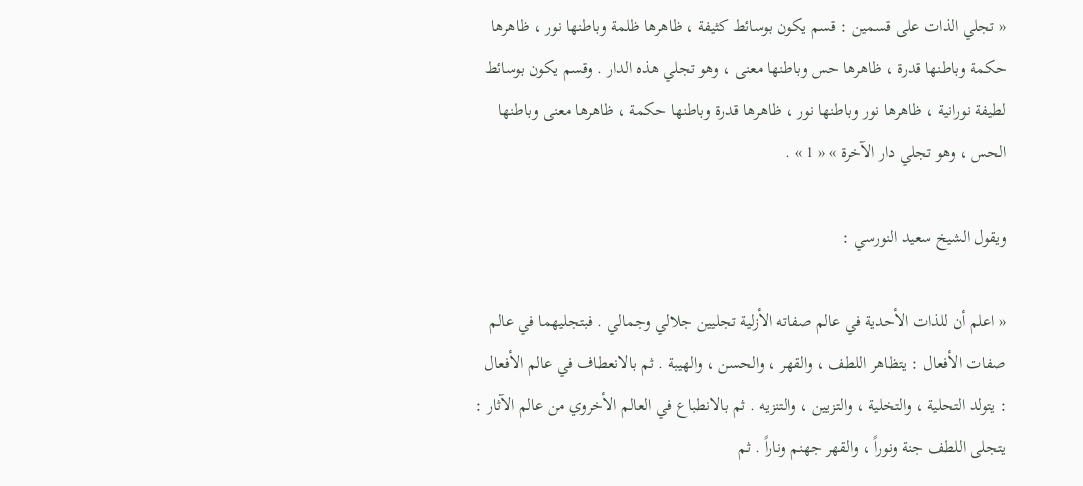« تجلي الذات على قسمين : قسم يكون بوسائط كثيفة ، ظاهرها ظلمة وباطنها نور ، ظاهرها حكمة وباطنها قدرة ، ظاهرها حس وباطنها معنى ، وهو تجلي هذه الدار . وقسم يكون بوسائط لطيفة نورانية ، ظاهرها نور وباطنها نور ، ظاهرها قدرة وباطنها حكمة ، ظاهرها معنى وباطنها الحس ، وهو تجلي دار الآخرة » « 1 » .

ويقول الشيخ سعيد النورسي :

« اعلم أن للذات الأحدية في عالم صفاته الأزلية تجليين جلالي وجمالي . فبتجليهما في عالم صفات الأفعال : يتظاهر اللطف ، والقهر ، والحسن ، والهيبة . ثم بالانعطاف في عالم الأفعال : يتولد التحلية ، والتخلية ، والتزيين ، والتنزيه . ثم بالانطباع في العالم الأخروي من عالم الآثار : يتجلى اللطف جنة ونوراً ، والقهر جهنم وناراً . ثم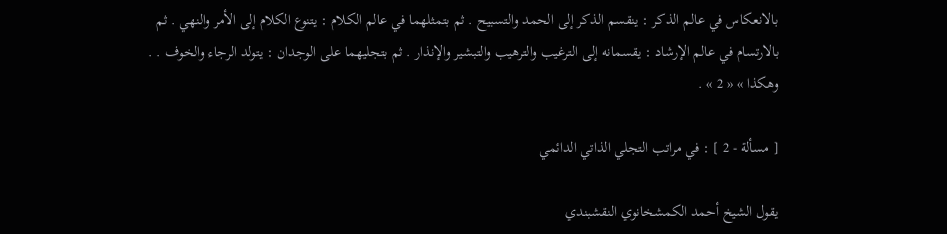بالانعكاس في عالم الذكر : ينقسم الذكر إلى الحمد والتسبيح . ثم بتمثلهما في عالم الكلام : يتنوع الكلام إلى الأمر والنهي . ثم بالارتسام في عالم الإرشاد : يقسمانه إلى الترغيب والترهيب والتبشير والإنذار . ثم بتجليهما على الوجدان : يتولد الرجاء والخوف . . وهكذا » « 2 » .

[ مسألة - 2 ] : في مراتب التجلي الذاتي الدائمي

يقول الشيخ أحمد الكمشخانوي النقشبندي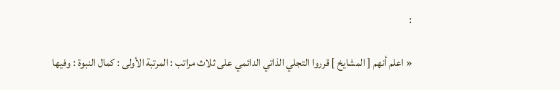:

« اعلم أنهم [ المشايخ ] قرروا التجلي الذاتي الدائمي على ثلاث مراتب : المرتبة الأولى : كمال النبوة : وفيها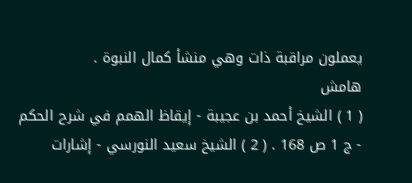يعملون مراقبة ذات وهي منشأ كمال النبوة .
هامش
( 1 ) الشيخ أحمد بن عجيبة - إيقاظ الهمم في شرح الحكم - ج 1 ص 168 . ( 2 ) الشيخ سعيد النورسي - إشارات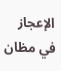الإعجاز في مظان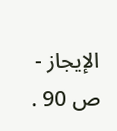الإيجاز - ص 90 .